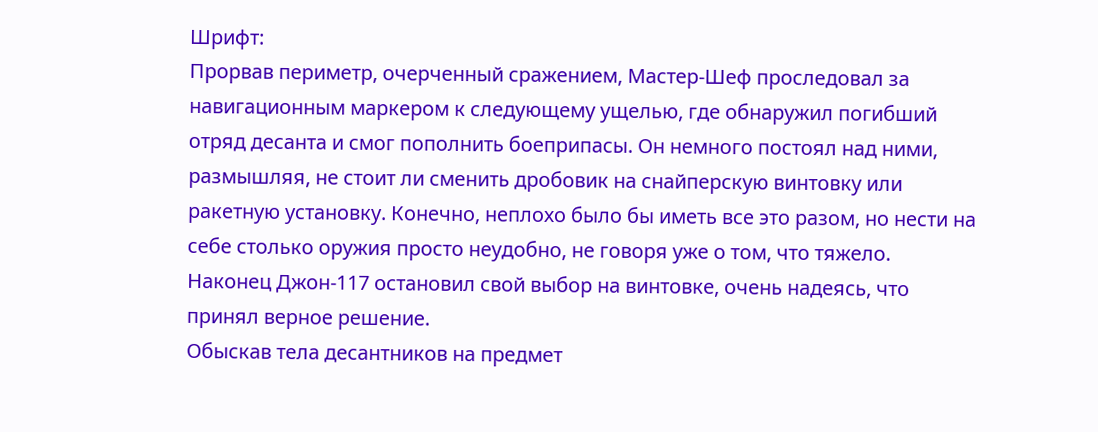Шрифт:
Прорвав периметр, очерченный сражением, Мастер-Шеф проследовал за навигационным маркером к следующему ущелью, где обнаружил погибший отряд десанта и смог пополнить боеприпасы. Он немного постоял над ними, размышляя, не стоит ли сменить дробовик на снайперскую винтовку или ракетную установку. Конечно, неплохо было бы иметь все это разом, но нести на себе столько оружия просто неудобно, не говоря уже о том, что тяжело. Наконец Джон-117 остановил свой выбор на винтовке, очень надеясь, что принял верное решение.
Обыскав тела десантников на предмет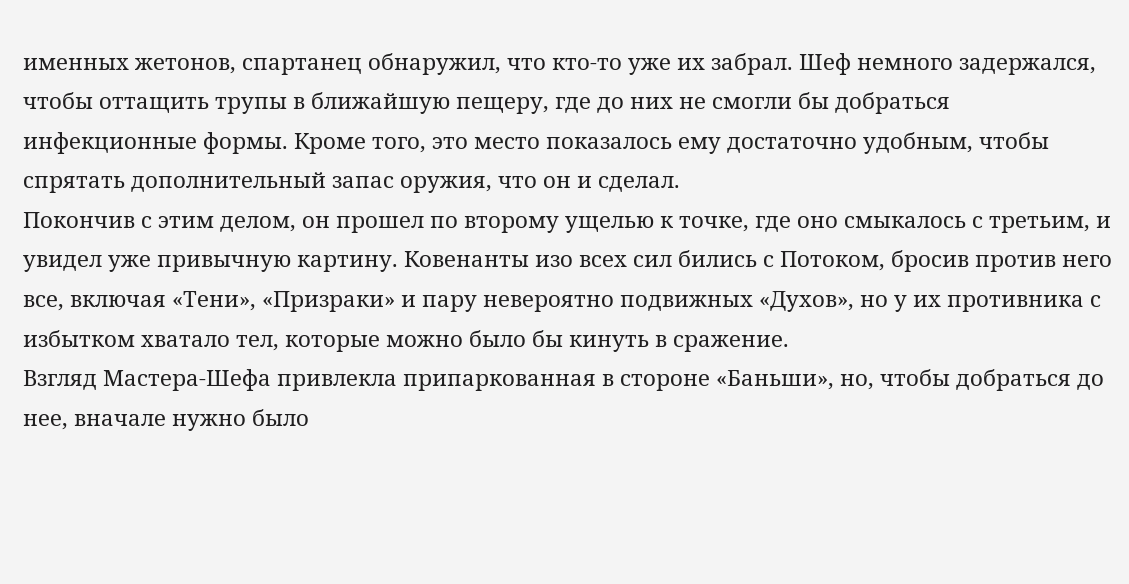именных жетонов, спартанец обнаружил, что кто-то уже их забрал. Шеф немного задержался, чтобы оттащить трупы в ближайшую пещеру, где до них не смогли бы добраться инфекционные формы. Кроме того, это место показалось ему достаточно удобным, чтобы спрятать дополнительный запас оружия, что он и сделал.
Покончив с этим делом, он прошел по второму ущелью к точке, где оно смыкалось с третьим, и увидел уже привычную картину. Ковенанты изо всех сил бились с Потоком, бросив против него все, включая «Тени», «Призраки» и пару невероятно подвижных «Духов», но у их противника с избытком хватало тел, которые можно было бы кинуть в сражение.
Взгляд Мастера-Шефа привлекла припаркованная в стороне «Баньши», но, чтобы добраться до нее, вначале нужно было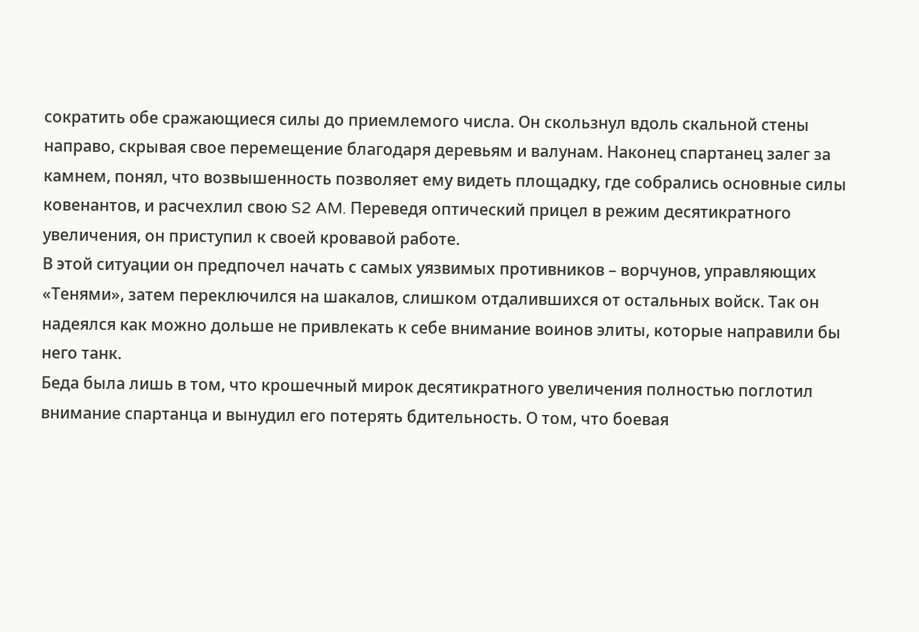сократить обе сражающиеся силы до приемлемого числа. Он скользнул вдоль скальной стены направо, скрывая свое перемещение благодаря деревьям и валунам. Наконец спартанец залег за камнем, понял, что возвышенность позволяет ему видеть площадку, где собрались основные силы ковенантов, и расчехлил свою S2 AM. Переведя оптический прицел в режим десятикратного увеличения, он приступил к своей кровавой работе.
В этой ситуации он предпочел начать с самых уязвимых противников – ворчунов, управляющих «Тенями», затем переключился на шакалов, слишком отдалившихся от остальных войск. Так он надеялся как можно дольше не привлекать к себе внимание воинов элиты, которые направили бы него танк.
Беда была лишь в том, что крошечный мирок десятикратного увеличения полностью поглотил внимание спартанца и вынудил его потерять бдительность. О том, что боевая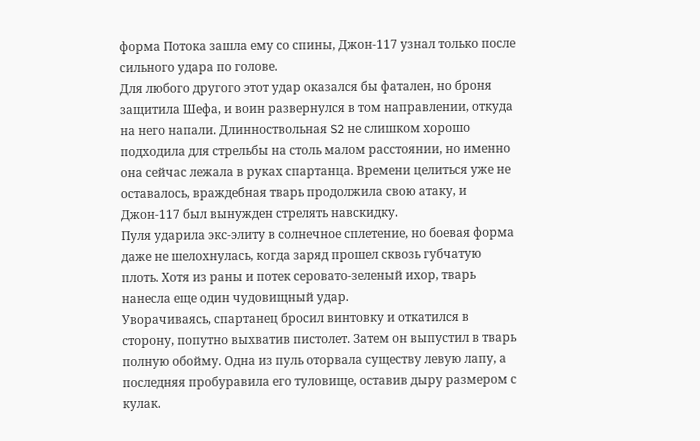форма Потока зашла ему со спины, Джон-117 узнал только после сильного удара по голове.
Для любого другого этот удар оказался бы фатален, но броня защитила Шефа, и воин развернулся в том направлении, откуда на него напали. Длинноствольная S2 не слишком хорошо подходила для стрельбы на столь малом расстоянии, но именно она сейчас лежала в руках спартанца. Времени целиться уже не оставалось, враждебная тварь продолжила свою атаку, и Джон-117 был вынужден стрелять навскидку.
Пуля ударила экс-элиту в солнечное сплетение, но боевая форма даже не шелохнулась, когда заряд прошел сквозь губчатую плоть. Хотя из раны и потек серовато-зеленый ихор, тварь нанесла еще один чудовищный удар.
Уворачиваясь, спартанец бросил винтовку и откатился в сторону, попутно выхватив пистолет. Затем он выпустил в тварь полную обойму. Одна из пуль оторвала существу левую лапу, а последняя пробуравила его туловище, оставив дыру размером с кулак.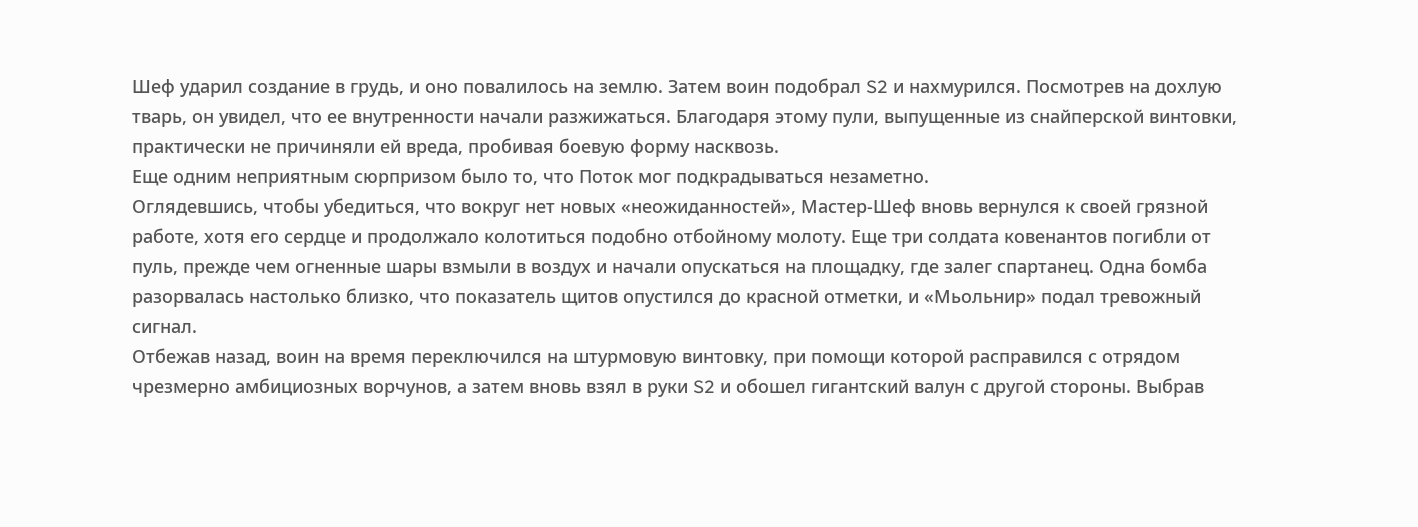Шеф ударил создание в грудь, и оно повалилось на землю. Затем воин подобрал S2 и нахмурился. Посмотрев на дохлую тварь, он увидел, что ее внутренности начали разжижаться. Благодаря этому пули, выпущенные из снайперской винтовки, практически не причиняли ей вреда, пробивая боевую форму насквозь.
Еще одним неприятным сюрпризом было то, что Поток мог подкрадываться незаметно.
Оглядевшись, чтобы убедиться, что вокруг нет новых «неожиданностей», Мастер-Шеф вновь вернулся к своей грязной работе, хотя его сердце и продолжало колотиться подобно отбойному молоту. Еще три солдата ковенантов погибли от пуль, прежде чем огненные шары взмыли в воздух и начали опускаться на площадку, где залег спартанец. Одна бомба разорвалась настолько близко, что показатель щитов опустился до красной отметки, и «Мьольнир» подал тревожный сигнал.
Отбежав назад, воин на время переключился на штурмовую винтовку, при помощи которой расправился с отрядом чрезмерно амбициозных ворчунов, а затем вновь взял в руки S2 и обошел гигантский валун с другой стороны. Выбрав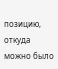позицию, откуда можно было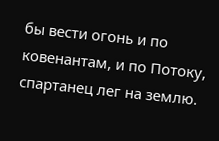бы вести огонь и по ковенантам, и по Потоку, спартанец лег на землю.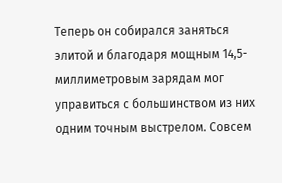Теперь он собирался заняться элитой и благодаря мощным 14,5-миллиметровым зарядам мог управиться с большинством из них одним точным выстрелом. Совсем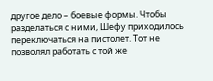другое дело – боевые формы. Чтобы разделаться с ними, Шефу приходилось переключаться на пистолет. Тот не позволял работать с той же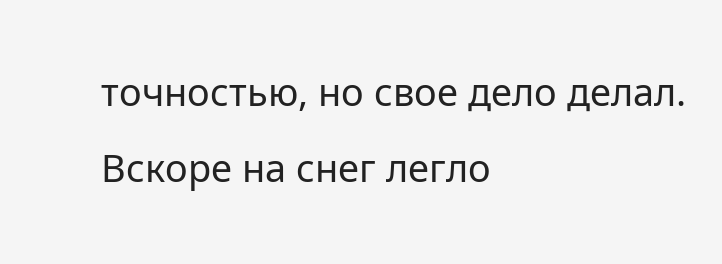точностью, но свое дело делал. Вскоре на снег легло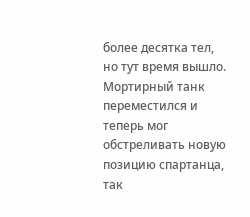более десятка тел, но тут время вышло. Мортирный танк переместился и теперь мог обстреливать новую позицию спартанца, так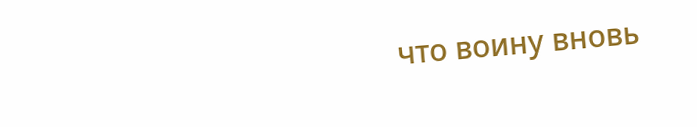что воину вновь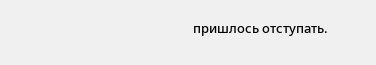пришлось отступать.